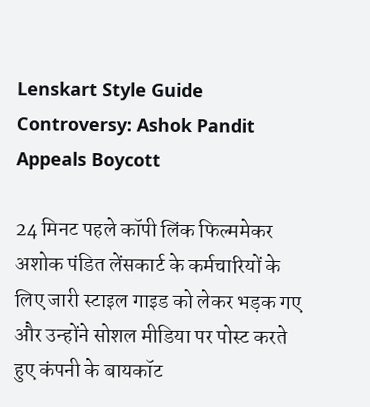Lenskart Style Guide Controversy: Ashok Pandit Appeals Boycott

24 मिनट पहले कॉपी लिंक फिल्ममेकर अशोक पंडित लेंसकार्ट के कर्मचारियों के लिए जारी स्टाइल गाइड को लेकर भड़क गए और उन्होंने सोशल मीडिया पर पोस्ट करते हुए कंपनी के बायकॉट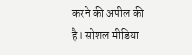करने की अपील की है। सोशल मीडिया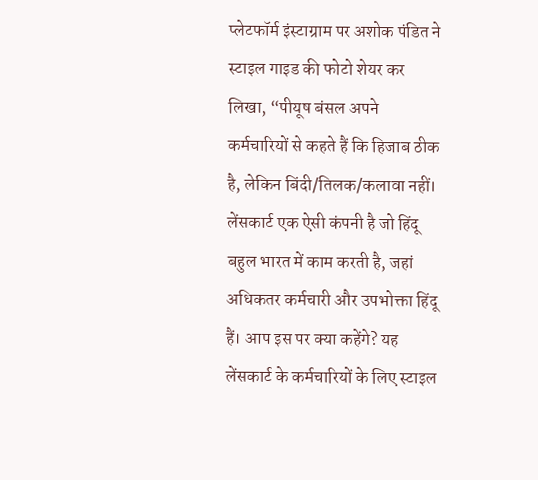प्लेटफॉर्म इंस्टाग्राम पर अशोक पंडित ने स्टाइल गाइड की फोटो शेयर कर लिखा, “पीयूष बंसल अपने कर्मचारियों से कहते हैं कि हिजाब ठीक है, लेकिन बिंदी/तिलक/कलावा नहीं। लेंसकार्ट एक ऐसी कंपनी है जो हिंदू बहुल भारत में काम करती है, जहां अधिकतर कर्मचारी और उपभोक्ता हिंदू हैं। आप इस पर क्या कहेंगे? यह लेंसकार्ट के कर्मचारियों के लिए स्टाइल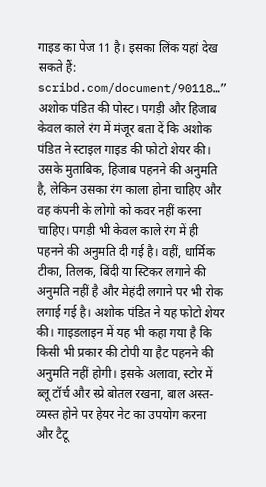गाइड का पेज 11 है। इसका लिंक यहां देख सकते हैं: scribd.com/document/90118…” अशोक पंडित की पोस्ट। पगड़ी और हिजाब केवल काले रंग में मंजूर बता दें कि अशोक पंडित ने स्टाइल गाइड की फोटो शेयर की। उसके मुताबिक, हिजाब पहनने की अनुमति है, लेकिन उसका रंग काला होना चाहिए और वह कंपनी के लोगो को कवर नहीं करना चाहिए। पगड़ी भी केवल काले रंग में ही पहनने की अनुमति दी गई है। वहीं, धार्मिक टीका, तिलक, बिंदी या स्टिकर लगाने की अनुमति नहीं है और मेहंदी लगाने पर भी रोक लगाई गई है। अशोक पंडित ने यह फोटो शेयर की। गाइडलाइन में यह भी कहा गया है कि किसी भी प्रकार की टोपी या हैट पहनने की अनुमति नहीं होगी। इसके अलावा, स्टोर में ब्लू टॉर्च और स्प्रे बोतल रखना, बाल अस्त-व्यस्त होने पर हेयर नेट का उपयोग करना और टैटू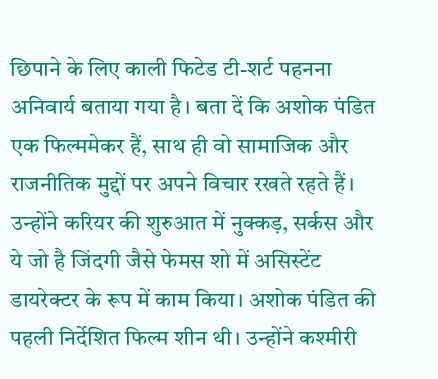छिपाने के लिए काली फिटेड टी-शर्ट पहनना अनिवार्य बताया गया है। बता दें कि अशोक पंडित एक फिल्ममेकर हैं, साथ ही वो सामाजिक और राजनीतिक मुद्दों पर अपने विचार रखते रहते हैं। उन्होंने करियर की शुरुआत में नुक्कड़, सर्कस और ये जो है जिंदगी जैसे फेमस शो में असिस्टेंट डायरेक्टर के रूप में काम किया। अशोक पंडित की पहली निर्देशित फिल्म शीन थी। उन्होंने कश्मीरी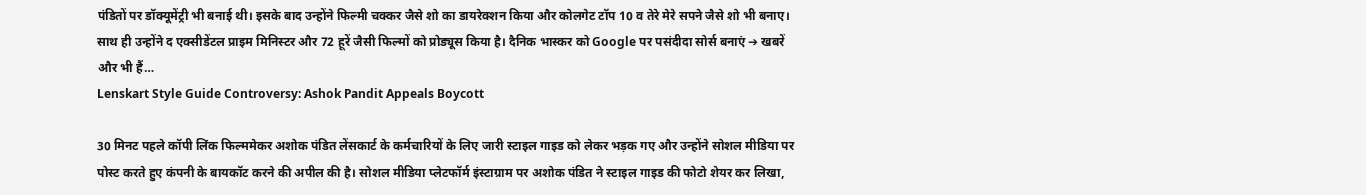पंडितों पर डॉक्यूमेंट्री भी बनाई थी। इसके बाद उन्होंने फिल्मी चक्कर जैसे शो का डायरेक्शन किया और कोलगेट टॉप 10 व तेरे मेरे सपने जैसे शो भी बनाए। साथ ही उन्होंने द एक्सीडेंटल प्राइम मिनिस्टर और 72 हूरें जैसी फिल्मों को प्रोड्यूस किया है। दैनिक भास्कर को Google पर पसंदीदा सोर्स बनाएं ➔ खबरें और भी हैं…
Lenskart Style Guide Controversy: Ashok Pandit Appeals Boycott

30 मिनट पहले कॉपी लिंक फिल्ममेकर अशोक पंडित लेंसकार्ट के कर्मचारियों के लिए जारी स्टाइल गाइड को लेकर भड़क गए और उन्होंने सोशल मीडिया पर पोस्ट करते हुए कंपनी के बायकॉट करने की अपील की है। सोशल मीडिया प्लेटफॉर्म इंस्टाग्राम पर अशोक पंडित ने स्टाइल गाइड की फोटो शेयर कर लिखा,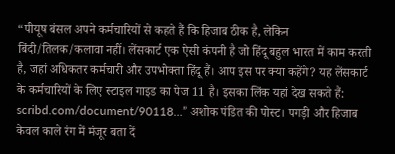“पीयूष बंसल अपने कर्मचारियों से कहते हैं कि हिजाब ठीक है, लेकिन बिंदी/तिलक/कलावा नहीं। लेंसकार्ट एक ऐसी कंपनी है जो हिंदू बहुल भारत में काम करती है, जहां अधिकतर कर्मचारी और उपभोक्ता हिंदू हैं। आप इस पर क्या कहेंगे? यह लेंसकार्ट के कर्मचारियों के लिए स्टाइल गाइड का पेज 11 है। इसका लिंक यहां देख सकते हैं: scribd.com/document/90118…” अशोक पंडित की पोस्ट। पगड़ी और हिजाब केवल काले रंग में मंजूर बता दें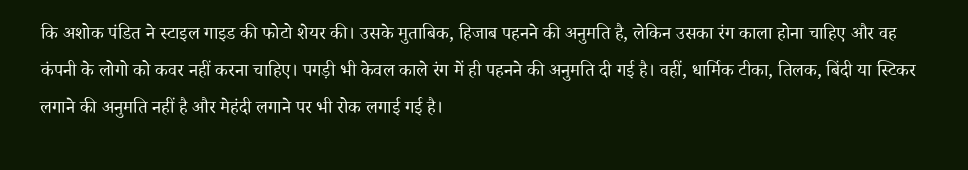कि अशोक पंडित ने स्टाइल गाइड की फोटो शेयर की। उसके मुताबिक, हिजाब पहनने की अनुमति है, लेकिन उसका रंग काला होना चाहिए और वह कंपनी के लोगो को कवर नहीं करना चाहिए। पगड़ी भी केवल काले रंग में ही पहनने की अनुमति दी गई है। वहीं, धार्मिक टीका, तिलक, बिंदी या स्टिकर लगाने की अनुमति नहीं है और मेहंदी लगाने पर भी रोक लगाई गई है।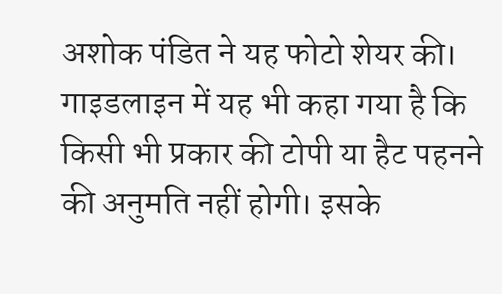अशोक पंडित ने यह फोटो शेयर की। गाइडलाइन में यह भी कहा गया है कि किसी भी प्रकार की टोपी या हैट पहनने की अनुमति नहीं होगी। इसके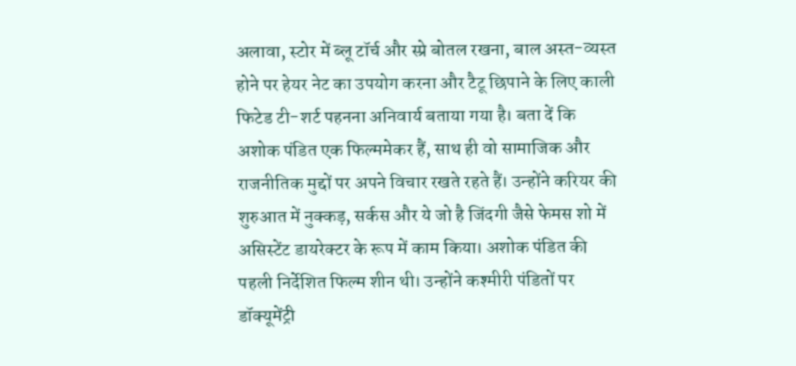अलावा, स्टोर में ब्लू टॉर्च और स्प्रे बोतल रखना, बाल अस्त-व्यस्त होने पर हेयर नेट का उपयोग करना और टैटू छिपाने के लिए काली फिटेड टी-शर्ट पहनना अनिवार्य बताया गया है। बता दें कि अशोक पंडित एक फिल्ममेकर हैं, साथ ही वो सामाजिक और राजनीतिक मुद्दों पर अपने विचार रखते रहते हैं। उन्होंने करियर की शुरुआत में नुक्कड़, सर्कस और ये जो है जिंदगी जैसे फेमस शो में असिस्टेंट डायरेक्टर के रूप में काम किया। अशोक पंडित की पहली निर्देशित फिल्म शीन थी। उन्होंने कश्मीरी पंडितों पर डॉक्यूमेंट्री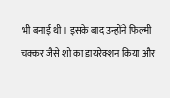भी बनाई थी। इसके बाद उन्होंने फिल्मी चक्कर जैसे शो का डायरेक्शन किया और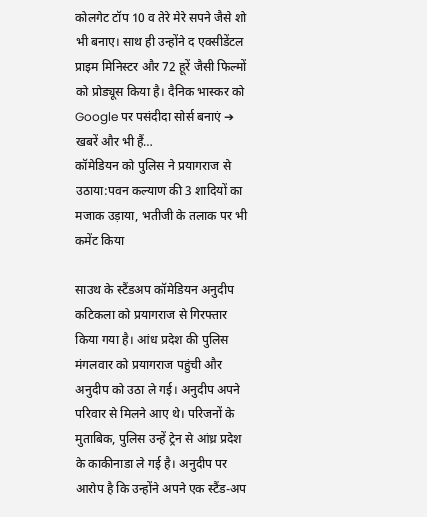कोलगेट टॉप 10 व तेरे मेरे सपने जैसे शो भी बनाए। साथ ही उन्होंने द एक्सीडेंटल प्राइम मिनिस्टर और 72 हूरें जैसी फिल्मों को प्रोड्यूस किया है। दैनिक भास्कर को Google पर पसंदीदा सोर्स बनाएं ➔ खबरें और भी हैं…
कॉमेडियन को पुलिस ने प्रयागराज से उठाया:पवन कल्याण की 3 शादियों का मजाक उड़ाया, भतीजी के तलाक पर भी कमेंट किया

साउथ के स्टैंडअप कॉमेडियन अनुदीप कटिकला को प्रयागराज से गिरफ्तार किया गया है। आंध प्रदेश की पुलिस मंगलवार को प्रयागराज पहुंची और अनुदीप को उठा ले गई। अनुदीप अपने परिवार से मिलने आए थे। परिजनों के मुताबिक, पुलिस उन्हें ट्रेन से आंध्र प्रदेश के काकीनाडा ले गई है। अनुदीप पर आरोप है कि उन्होंने अपने एक स्टैंड-अप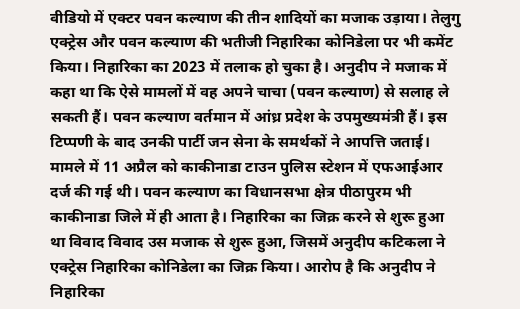वीडियो में एक्टर पवन कल्याण की तीन शादियों का मजाक उड़ाया। तेलुगु एक्ट्रेस और पवन कल्याण की भतीजी निहारिका कोनिडेला पर भी कमेंट किया। निहारिका का 2023 में तलाक हो चुका है। अनुदीप ने मजाक में कहा था कि ऐसे मामलों में वह अपने चाचा (पवन कल्याण) से सलाह ले सकती हैं। पवन कल्याण वर्तमान में आंध्र प्रदेश के उपमुख्यमंत्री हैं। इस टिप्पणी के बाद उनकी पार्टी जन सेना के समर्थकों ने आपत्ति जताई। मामले में 11 अप्रैल को काकीनाडा टाउन पुलिस स्टेशन में एफआईआर दर्ज की गई थी। पवन कल्याण का विधानसभा क्षेत्र पीठापुरम भी काकीनाडा जिले में ही आता है। निहारिका का जिक्र करने से शुरू हुआ था विवाद विवाद उस मजाक से शुरू हुआ, जिसमें अनुदीप कटिकला ने एक्ट्रेस निहारिका कोनिडेला का जिक्र किया। आरोप है कि अनुदीप ने निहारिका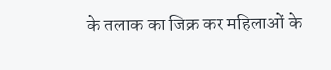के तलाक का जिक्र कर महिलाओं के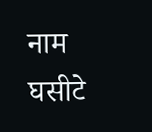नाम घसीटे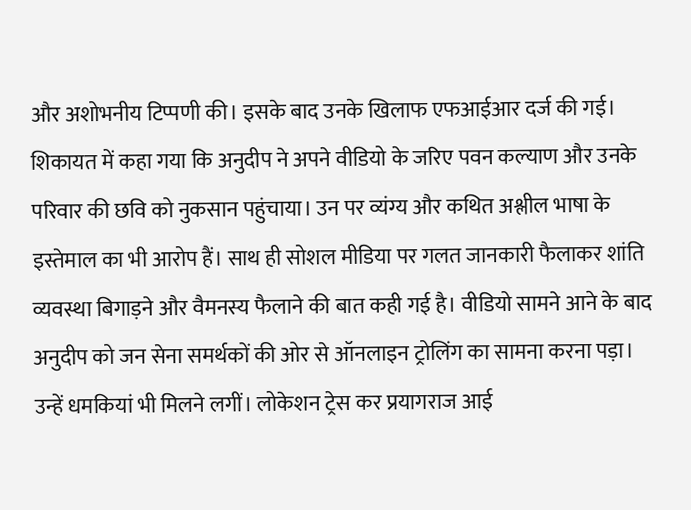और अशोभनीय टिप्पणी की। इसके बाद उनके खिलाफ एफआईआर दर्ज की गई। शिकायत में कहा गया कि अनुदीप ने अपने वीडियो के जरिए पवन कल्याण और उनके परिवार की छवि को नुकसान पहुंचाया। उन पर व्यंग्य और कथित अश्लील भाषा के इस्तेमाल का भी आरोप हैं। साथ ही सोशल मीडिया पर गलत जानकारी फैलाकर शांति व्यवस्था बिगाड़ने और वैमनस्य फैलाने की बात कही गई है। वीडियो सामने आने के बाद अनुदीप को जन सेना समर्थकों की ओर से ऑनलाइन ट्रोलिंग का सामना करना पड़ा। उन्हें धमकियां भी मिलने लगीं। लोकेशन ट्रेस कर प्रयागराज आई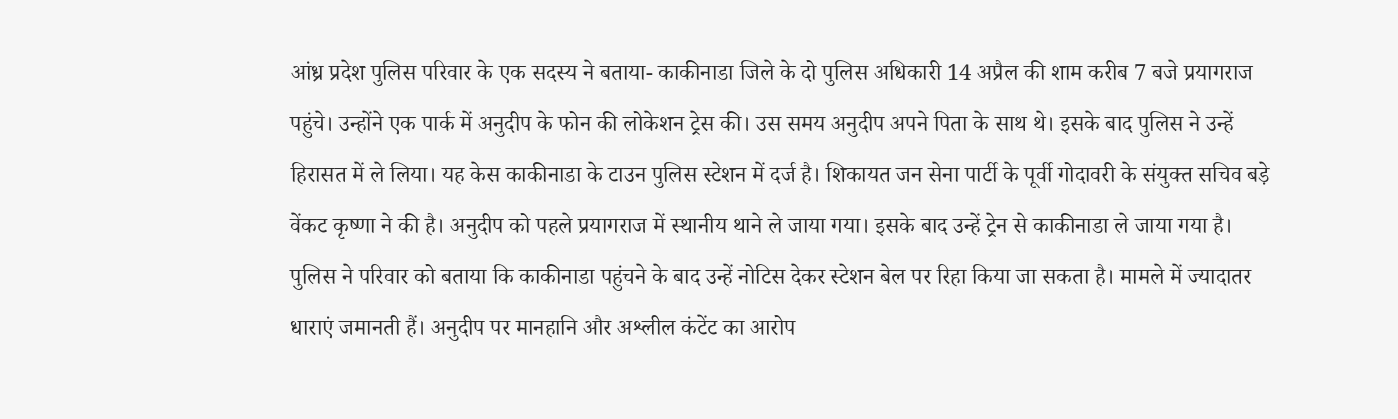आंध्र प्रदेश पुलिस परिवार के एक सदस्य ने बताया- काकीनाडा जिले के दो पुलिस अधिकारी 14 अप्रैल की शाम करीब 7 बजे प्रयागराज पहुंचे। उन्होंने एक पार्क में अनुदीप के फोन की लोकेशन ट्रेस की। उस समय अनुदीप अपने पिता के साथ थे। इसके बाद पुलिस ने उन्हें हिरासत में ले लिया। यह केस काकीनाडा के टाउन पुलिस स्टेशन में दर्ज है। शिकायत जन सेना पार्टी के पूर्वी गोदावरी के संयुक्त सचिव बड़े वेंकट कृष्णा ने की है। अनुदीप को पहले प्रयागराज में स्थानीय थाने ले जाया गया। इसके बाद उन्हें ट्रेन से काकीनाडा ले जाया गया है। पुलिस ने परिवार को बताया कि काकीनाडा पहुंचने के बाद उन्हें नोटिस देकर स्टेशन बेल पर रिहा किया जा सकता है। मामले में ज्यादातर धाराएं जमानती हैं। अनुदीप पर मानहानि और अश्लील कंटेंट का आरोप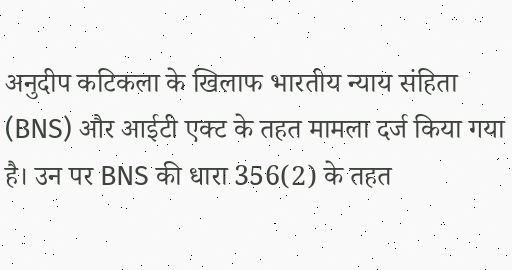अनुदीप कटिकला के खिलाफ भारतीय न्याय संहिता (BNS) और आईटी एक्ट के तहत मामला दर्ज किया गया है। उन पर BNS की धारा 356(2) के तहत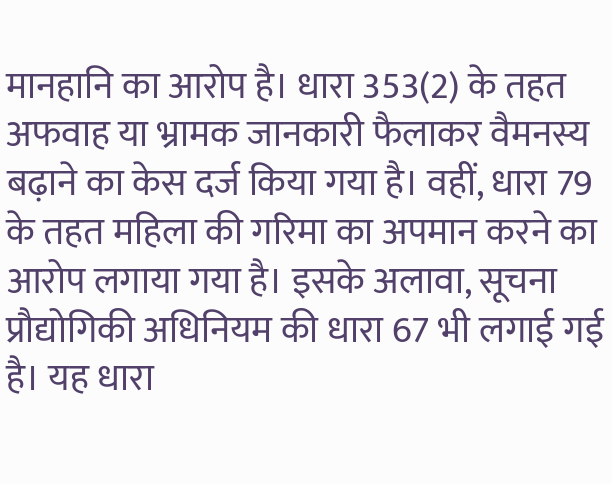मानहानि का आरोप है। धारा 353(2) के तहत अफवाह या भ्रामक जानकारी फैलाकर वैमनस्य बढ़ाने का केस दर्ज किया गया है। वहीं, धारा 79 के तहत महिला की गरिमा का अपमान करने का आरोप लगाया गया है। इसके अलावा, सूचना प्रौद्योगिकी अधिनियम की धारा 67 भी लगाई गई है। यह धारा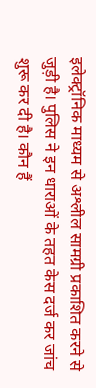इलेक्ट्रॉनिक माध्यम से अश्लील सामग्री प्रकाशित करने से जुड़ी है। पुलिस ने इन धाराओं के तहत केस दर्ज कर जांच शुरू कर दी है। कौन हैं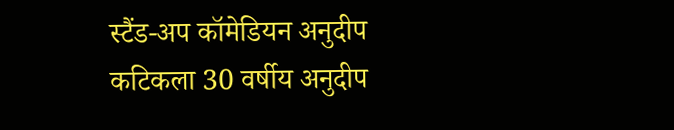स्टैंड-अप कॉमेडियन अनुदीप कटिकला 30 वर्षीय अनुदीप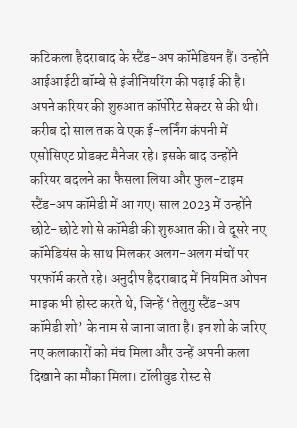कटिकला हैदराबाद के स्टैंड-अप कॉमेडियन हैं। उन्होंने आईआईटी बॉम्बे से इंजीनियरिंग की पढ़ाई की है। अपने करियर की शुरुआत कॉर्पोरेट सेक्टर से की थी। करीब दो साल तक वे एक ई-लर्निंग कंपनी में एसोसिएट प्रोडक्ट मैनेजर रहे। इसके बाद उन्होंने करियर बदलने का फैसला लिया और फुल-टाइम स्टैंड-अप कॉमेडी में आ गए। साल 2023 में उन्होंने छोटे-छोटे शो से कॉमेडी की शुरुआत की। वे दूसरे नए कॉमेडियंस के साथ मिलकर अलग-अलग मंचों पर परफॉर्म करते रहे। अनुदीप हैदराबाद में नियमित ओपन माइक भी होस्ट करते थे, जिन्हें ‘तेलुगु स्टैंड-अप कॉमेडी शो’ के नाम से जाना जाता है। इन शो के जरिए नए कलाकारों को मंच मिला और उन्हें अपनी कला दिखाने का मौका मिला। टॉलीवुड रोस्ट से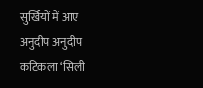सुर्खियों में आए अनुदीप अनुदीप कटिकला ‘सिली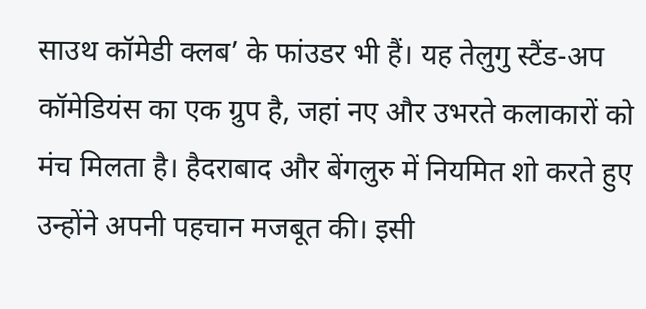साउथ कॉमेडी क्लब’ के फांउडर भी हैं। यह तेलुगु स्टैंड-अप कॉमेडियंस का एक ग्रुप है, जहां नए और उभरते कलाकारों को मंच मिलता है। हैदराबाद और बेंगलुरु में नियमित शो करते हुए उन्होंने अपनी पहचान मजबूत की। इसी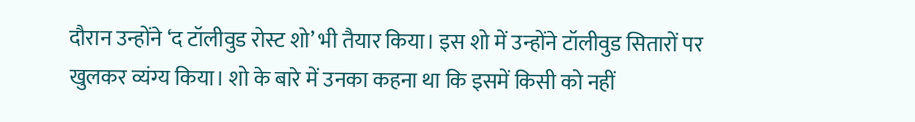दौरान उन्होंने ‘द टॉलीवुड रोस्ट शो’ भी तैयार किया। इस शो में उन्होंने टॉलीवुड सितारों पर खुलकर व्यंग्य किया। शो के बारे में उनका कहना था कि इसमें किसी को नहीं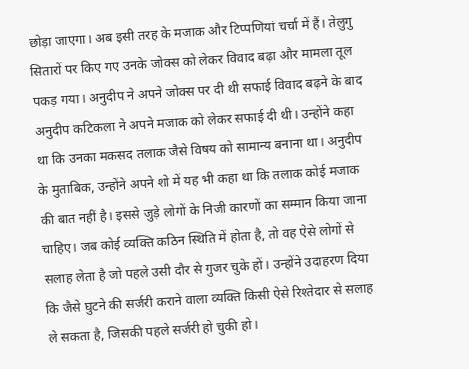छोड़ा जाएगा। अब इसी तरह के मजाक और टिप्पणियां चर्चा में हैं। तेलुगु सितारों पर किए गए उनके जोक्स को लेकर विवाद बढ़ा और मामला तूल पकड़ गया। अनुदीप ने अपने जोक्स पर दी थी सफाई विवाद बढ़ने के बाद अनुदीप कटिकला ने अपने मजाक को लेकर सफाई दी थी। उन्होंने कहा था कि उनका मकसद तलाक जैसे विषय को सामान्य बनाना था। अनुदीप के मुताबिक, उन्होंने अपने शो में यह भी कहा था कि तलाक कोई मजाक की बात नहीं है। इससे जुड़े लोगों के निजी कारणों का सम्मान किया जाना चाहिए। जब कोई व्यक्ति कठिन स्थिति में होता है, तो वह ऐसे लोगों से सलाह लेता है जो पहले उसी दौर से गुजर चुके हों। उन्होंने उदाहरण दिया कि जैसे घुटने की सर्जरी कराने वाला व्यक्ति किसी ऐसे रिश्तेदार से सलाह ले सकता है, जिसकी पहले सर्जरी हो चुकी हो।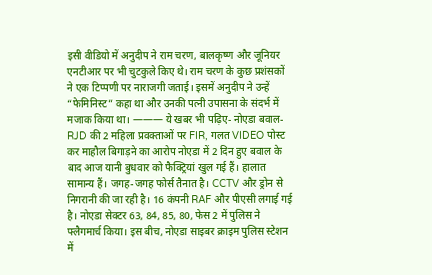इसी वीडियो में अनुदीप ने राम चरण, बालकृष्ण और जूनियर एनटीआर पर भी चुटकुले किए थे। राम चरण के कुछ प्रशंसकों ने एक टिप्पणी पर नाराजगी जताई। इसमें अनुदीप ने उन्हें “फेमिनिस्ट” कहा था और उनकी पत्नी उपासना के संदर्भ में मजाक किया था। ——— ये खबर भी पढ़िए- नोएडा बवाल- RJD की 2 महिला प्रवक्ताओं पर FIR, गलत VIDEO पोस्ट कर माहौल बिगाड़ने का आरोप नोएडा में 2 दिन हुए बवाल के बाद आज यानी बुधवार को फैक्ट्रियां खुल गई हैं। हालात सामान्य हैं। जगह-जगह फोर्स तैनात है। CCTV और ड्रोन से निगरानी की जा रही है। 16 कंपनी RAF और पीएसी लगाई गई है। नोएडा सेक्टर 63, 84, 85, 80, फेस 2 में पुलिस ने फ्लैगमार्च किया। इस बीच, नोएडा साइबर क्राइम पुलिस स्टेशन में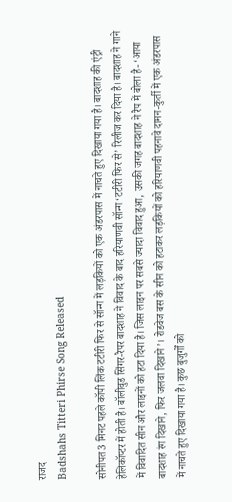राजद
Badshahs Titteri Phirse Song Released

सोनीपत3 मिनट पहले कॉपी लिंक टटीरी फिर से सॉन्ग में लड़कियों को एक अंडरपास में नाचते हुए दिखाया गया है। बादशाह की एंट्री हेलिकॉप्टर में होती है। बॉलीवुड सिंगर-रैपर बादशाह ने विवाद के बाद हरियाणवी सॉन्ग ‘टटीरी फिर से’ रिलीज कर दिया है। बादशाह ने गाने में विवादित सीन और लाइनों को हटा दिया है। जिस लाइन पर सबसे ज्यादा विवाद हुआ, उसकी जगह बादशाह ने रैप में बोला है- ‘आया बादशाह रंग दिखाने, फिर जलवा दिखाने’। रोडवेज बस के सीन को हटाकर लड़कियों को हरियाणवी पहनावे दामन-कुर्ती में एक अंडरपास में नाचते हुए दिखाया गया है। कुछ बुजुर्गों को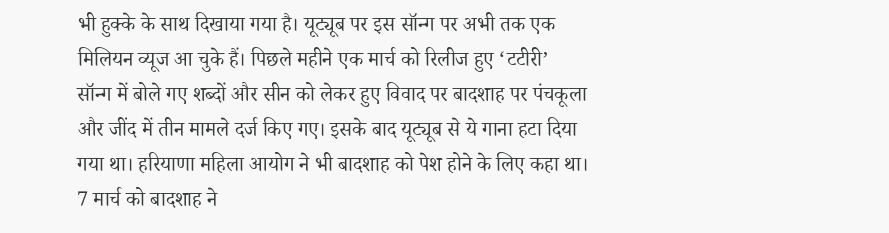भी हुक्के के साथ दिखाया गया है। यूट्यूब पर इस सॉन्ग पर अभी तक एक मिलियन व्यूज आ चुके हैं। पिछले महीने एक मार्च को रिलीज हुए ‘टटीरी’ सॉन्ग में बोले गए शब्दों और सीन को लेकर हुए विवाद पर बादशाह पर पंचकूला और जींद में तीन मामले दर्ज किए गए। इसके बाद यूट्यूब से ये गाना हटा दिया गया था। हरियाणा महिला आयोग ने भी बादशाह को पेश होने के लिए कहा था। 7 मार्च को बादशाह ने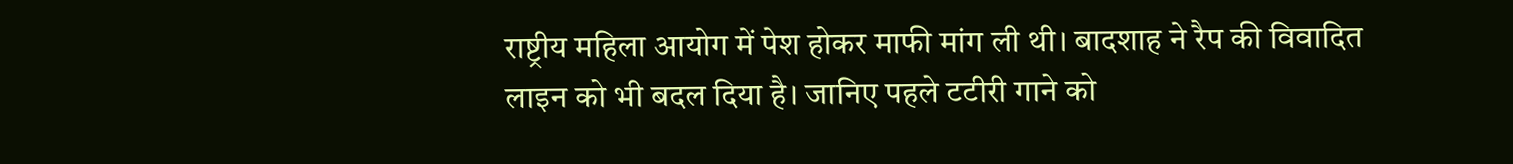राष्ट्रीय महिला आयोग में पेश होकर माफी मांग ली थी। बादशाह ने रैप की विवादित लाइन को भी बदल दिया है। जानिए पहले टटीरी गाने को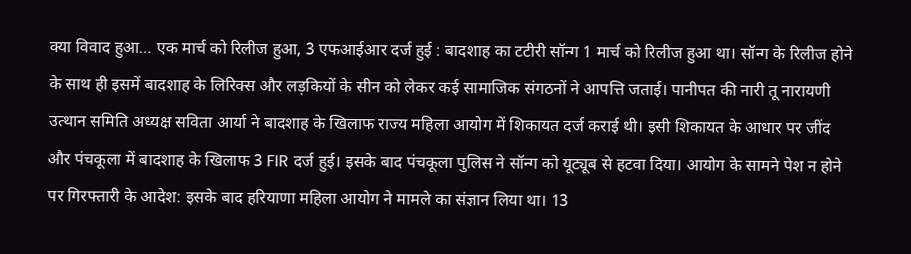क्या विवाद हुआ… एक मार्च को रिलीज हुआ, 3 एफआईआर दर्ज हुई : बादशाह का टटीरी सॉन्ग 1 मार्च को रिलीज हुआ था। सॉन्ग के रिलीज होने के साथ ही इसमें बादशाह के लिरिक्स और लड़कियों के सीन को लेकर कई सामाजिक संगठनों ने आपत्ति जताई। पानीपत की नारी तू नारायणी उत्थान समिति अध्यक्ष सविता आर्या ने बादशाह के खिलाफ राज्य महिला आयोग में शिकायत दर्ज कराई थी। इसी शिकायत के आधार पर जींद और पंचकूला में बादशाह के खिलाफ 3 FIR दर्ज हुई। इसके बाद पंचकूला पुलिस ने सॉन्ग को यूट्यूब से हटवा दिया। आयोग के सामने पेश न होने पर गिरफ्तारी के आदेश: इसके बाद हरियाणा महिला आयोग ने मामले का संज्ञान लिया था। 13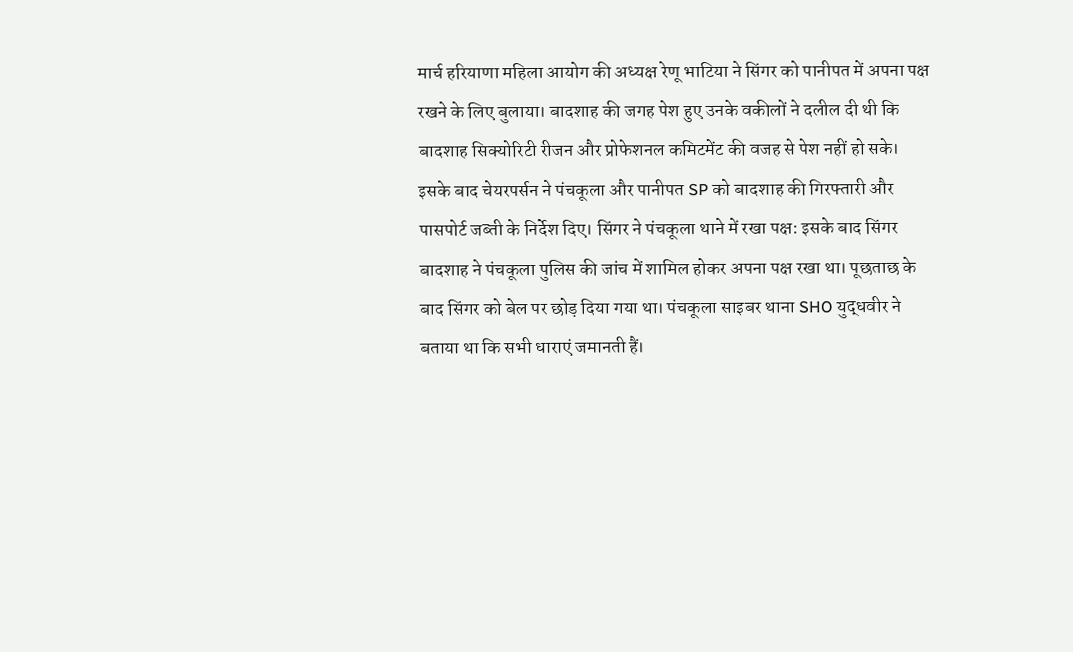मार्च हरियाणा महिला आयोग की अध्यक्ष रेणू भाटिया ने सिंगर को पानीपत में अपना पक्ष रखने के लिए बुलाया। बादशाह की जगह पेश हुए उनके वकीलों ने दलील दी थी कि बादशाह सिक्योरिटी रीजन और प्रोफेशनल कमिटमेंट की वजह से पेश नहीं हो सके। इसके बाद चेयरपर्सन ने पंचकूला और पानीपत SP को बादशाह की गिरफ्तारी और पासपोर्ट जब्ती के निर्देश दिए। सिंगर ने पंचकूला थाने में रखा पक्ष: इसके बाद सिंगर बादशाह ने पंचकूला पुलिस की जांच में शामिल होकर अपना पक्ष रखा था। पूछताछ के बाद सिंगर को बेल पर छोड़ दिया गया था। पंचकूला साइबर थाना SHO युद्धवीर ने बताया था कि सभी धाराएं जमानती हैं।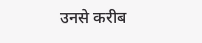उनसे करीब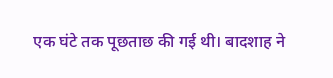एक घंटे तक पूछताछ की गई थी। बादशाह ने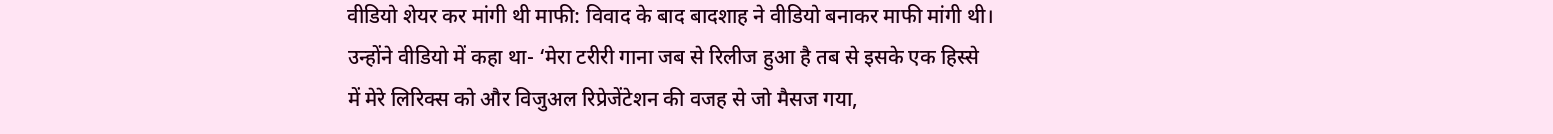वीडियो शेयर कर मांगी थी माफी: विवाद के बाद बादशाह ने वीडियो बनाकर माफी मांगी थी। उन्होंने वीडियो में कहा था- ‘मेरा टरीरी गाना जब से रिलीज हुआ है तब से इसके एक हिस्से में मेरे लिरिक्स को और विजुअल रिप्रेजेंटेशन की वजह से जो मैसज गया,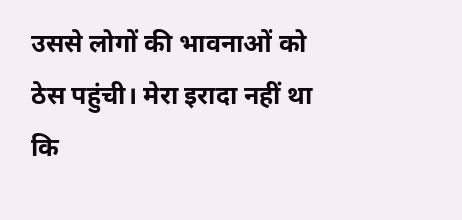उससे लोगों की भावनाओं को ठेस पहुंची। मेरा इरादा नहीं था कि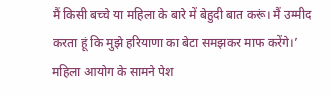मैं किसी बच्चे या महिला के बारे में बेहुदी बात करूं। मैं उम्मीद करता हूं कि मुझे हरियाणा का बेटा समझकर माफ करेंगे।’ महिला आयोग के सामने पेश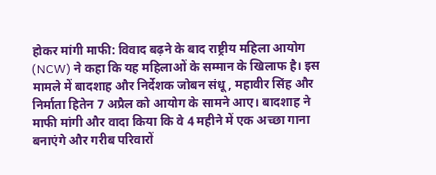होकर मांगी माफी: विवाद बढ़ने के बाद राष्ट्रीय महिला आयोग (NCW) ने कहा कि यह महिलाओं के सम्मान के खिलाफ है। इस मामले में बादशाह और निर्देशक जोबन संधू, महावीर सिंह और निर्माता हितेन 7 अप्रैल को आयोग के सामने आए। बादशाह ने माफी मांगी और वादा किया कि वे 4 महीने में एक अच्छा गाना बनाएंगे और गरीब परिवारों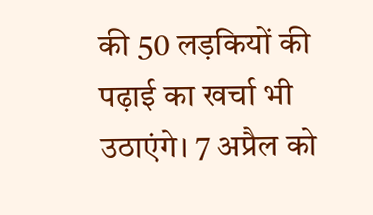की 50 लड़कियों की पढ़ाई का खर्चा भी उठाएंगे। 7 अप्रैल को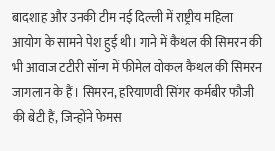बादशाह और उनकी टीम नई दिल्ली में राष्ट्रीय महिला आयोग के सामने पेश हुई थी। गाने में कैथल की सिमरन की भी आवाज टटीरी सॉन्ग में फीमेल वोकल कैथल की सिमरन जागलान के हैं। सिमरन, हरियाणवी सिंगर कर्मबीर फौजी की बेटी हैं, जिन्होंने फेमस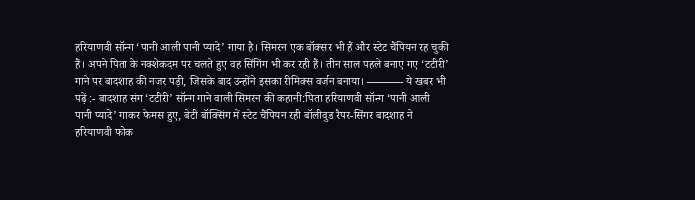हरियाणवी सॉन्ग ‘पानी आली पानी प्यादे’ गाया है। सिमरन एक बॉक्सर भी हैं और स्टेट चैंपियन रह चुकी हैं। अपने पिता के नक्शेकदम पर चलते हुए वह सिंगिंग भी कर रही हैं। तीन साल पहले बनाए गए ‘टटीरी’ गाने पर बादशाह की नजर पड़ी, जिसके बाद उन्होंने इसका रीमिक्स वर्जन बनाया। ———- ये खबर भी पढ़ें :- बादशाह संग ‘टटीरी’ सॉन्ग गाने वाली सिमरन की कहानी:पिता हरियाणवी सॉन्ग ‘पानी आली पानी प्यादे’ गाकर फेमस हुए, बेटी बॉक्सिंग में स्टेट चैंपियन रही बॉलीवुड रैपर-सिंगर बादशाह ने हरियाणवी फोक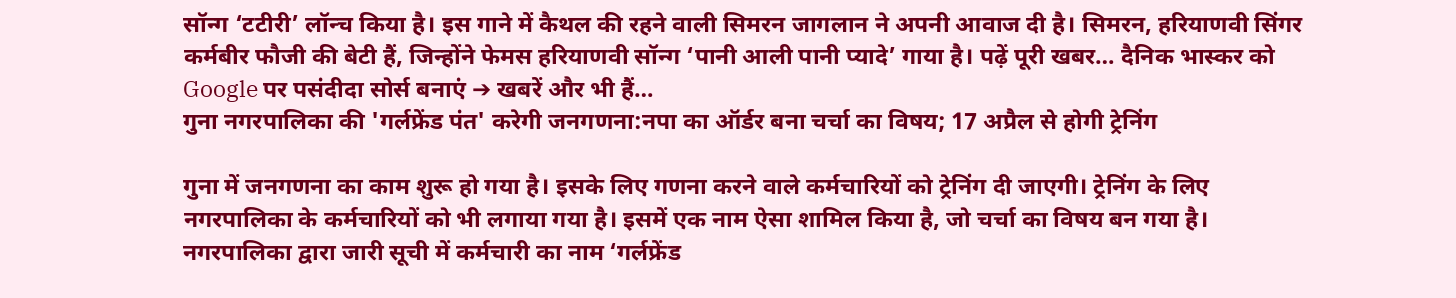सॉन्ग ‘टटीरी’ लॉन्च किया है। इस गाने में कैथल की रहने वाली सिमरन जागलान ने अपनी आवाज दी है। सिमरन, हरियाणवी सिंगर कर्मबीर फौजी की बेटी हैं, जिन्होंने फेमस हरियाणवी सॉन्ग ‘पानी आली पानी प्यादे’ गाया है। पढ़ें पूरी खबर… दैनिक भास्कर को Google पर पसंदीदा सोर्स बनाएं ➔ खबरें और भी हैं…
गुना नगरपालिका की 'गर्लफ्रेंड पंत' करेगी जनगणना:नपा का ऑर्डर बना चर्चा का विषय; 17 अप्रैल से होगी ट्रेनिंग

गुना में जनगणना का काम शुरू हो गया है। इसके लिए गणना करने वाले कर्मचारियों को ट्रेनिंग दी जाएगी। ट्रेनिंग के लिए नगरपालिका के कर्मचारियों को भी लगाया गया है। इसमें एक नाम ऐसा शामिल किया है, जो चर्चा का विषय बन गया है। नगरपालिका द्वारा जारी सूची में कर्मचारी का नाम ‘गर्लफ्रेंड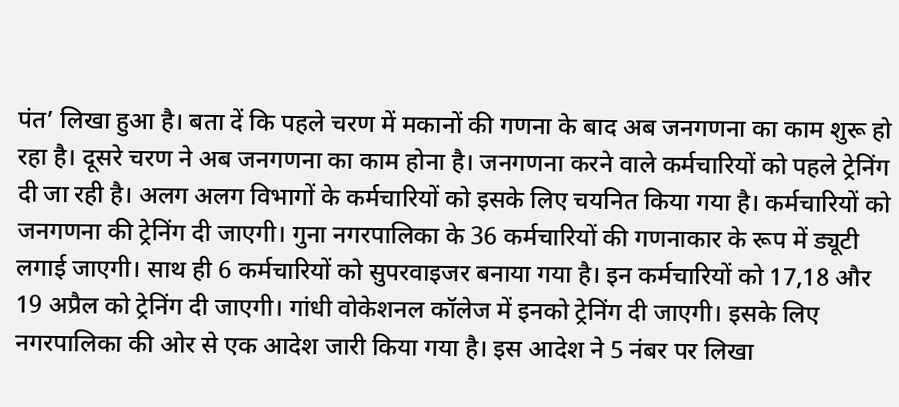पंत’ लिखा हुआ है। बता दें कि पहले चरण में मकानों की गणना के बाद अब जनगणना का काम शुरू हो रहा है। दूसरे चरण ने अब जनगणना का काम होना है। जनगणना करने वाले कर्मचारियों को पहले ट्रेनिंग दी जा रही है। अलग अलग विभागों के कर्मचारियों को इसके लिए चयनित किया गया है। कर्मचारियों को जनगणना की ट्रेनिंग दी जाएगी। गुना नगरपालिका के 36 कर्मचारियों की गणनाकार के रूप में ड्यूटी लगाई जाएगी। साथ ही 6 कर्मचारियों को सुपरवाइजर बनाया गया है। इन कर्मचारियों को 17,18 और 19 अप्रैल को ट्रेनिंग दी जाएगी। गांधी वोकेशनल कॉलेज में इनको ट्रेनिंग दी जाएगी। इसके लिए नगरपालिका की ओर से एक आदेश जारी किया गया है। इस आदेश ने 5 नंबर पर लिखा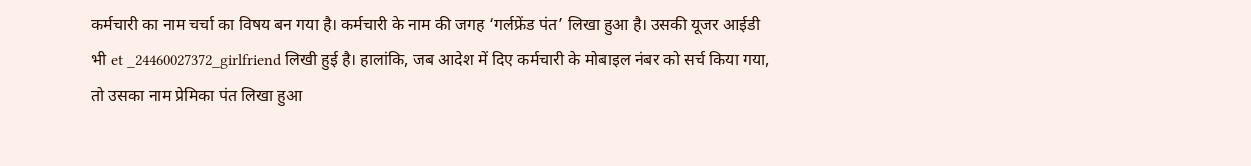कर्मचारी का नाम चर्चा का विषय बन गया है। कर्मचारी के नाम की जगह ‘गर्लफ्रेंड पंत’ लिखा हुआ है। उसकी यूजर आईडी भी et _24460027372_girlfriend लिखी हुई है। हालांकि, जब आदेश में दिए कर्मचारी के मोबाइल नंबर को सर्च किया गया, तो उसका नाम प्रेमिका पंत लिखा हुआ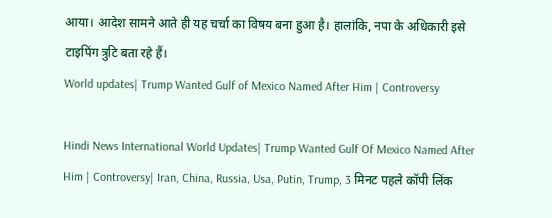आया। आदेश सामने आते ही यह चर्चा का विषय बना हुआ है। हालांकि, नपा के अधिकारी इसे टाइपिंग त्रुटि बता रहे हैं।
World updates| Trump Wanted Gulf of Mexico Named After Him | Controversy

Hindi News International World Updates| Trump Wanted Gulf Of Mexico Named After Him | Controversy| Iran, China, Russia, Usa, Putin, Trump, 3 मिनट पहले कॉपी लिंक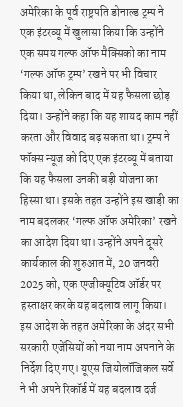अमेरिका के पूर्व राष्ट्रपति डोनाल्ड ट्रम्प ने एक इंटरव्यू में खुलासा किया कि उन्होंने एक समय गल्फ ऑफ मैक्सिको का नाम ‘गल्फ ऑफ ट्रम्प’ रखने पर भी विचार किया था, लेकिन बाद में यह फैसला छोड़ दिया। उन्होंने कहा कि यह शायद काम नहीं करता और विवाद बढ़ सकता था। ट्रम्प ने फॉक्स न्यूज को दिए एक इंटरव्यू में बताया कि यह फैसला उनकी बड़ी योजना का हिस्सा था। इसके तहत उन्होंने इस खाड़ी का नाम बदलकर ‘गल्फ ऑफ अमेरिका’ रखने का आदेश दिया था। उन्होंने अपने दूसरे कार्यकाल की शुरुआत में, 20 जनवरी 2025 को, एक एग्जीक्यूटिव ऑर्डर पर हस्ताक्षर करके यह बदलाव लागू किया। इस आदेश के तहत अमेरिका के अंदर सभी सरकारी एजेंसियों को नया नाम अपनाने के निर्देश दिए गए। यूएस जियोलॉजिकल सर्वे ने भी अपने रिकॉर्ड में यह बदलाव दर्ज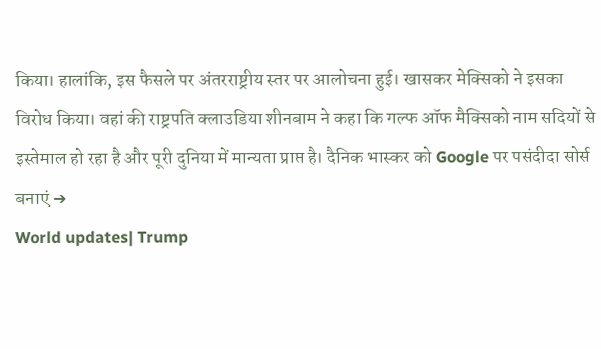किया। हालांकि, इस फैसले पर अंतरराष्ट्रीय स्तर पर आलोचना हुई। खासकर मेक्सिको ने इसका विरोध किया। वहां की राष्ट्रपति क्लाउडिया शीनबाम ने कहा कि गल्फ ऑफ मैक्सिको नाम सदियों से इस्तेमाल हो रहा है और पूरी दुनिया में मान्यता प्राप्त है। दैनिक भास्कर को Google पर पसंदीदा सोर्स बनाएं ➔
World updates| Trump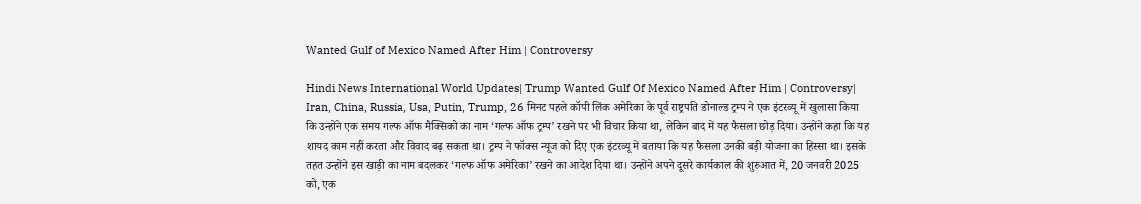Wanted Gulf of Mexico Named After Him | Controversy

Hindi News International World Updates| Trump Wanted Gulf Of Mexico Named After Him | Controversy| Iran, China, Russia, Usa, Putin, Trump, 26 मिनट पहले कॉपी लिंक अमेरिका के पूर्व राष्ट्रपति डोनाल्ड ट्रम्प ने एक इंटरव्यू में खुलासा किया कि उन्होंने एक समय गल्फ ऑफ मैक्सिको का नाम ‘गल्फ ऑफ ट्रम्प’ रखने पर भी विचार किया था, लेकिन बाद में यह फैसला छोड़ दिया। उन्होंने कहा कि यह शायद काम नहीं करता और विवाद बढ़ सकता था। ट्रम्प ने फॉक्स न्यूज को दिए एक इंटरव्यू में बताया कि यह फैसला उनकी बड़ी योजना का हिस्सा था। इसके तहत उन्होंने इस खाड़ी का नाम बदलकर ‘गल्फ ऑफ अमेरिका’ रखने का आदेश दिया था। उन्होंने अपने दूसरे कार्यकाल की शुरुआत में, 20 जनवरी 2025 को, एक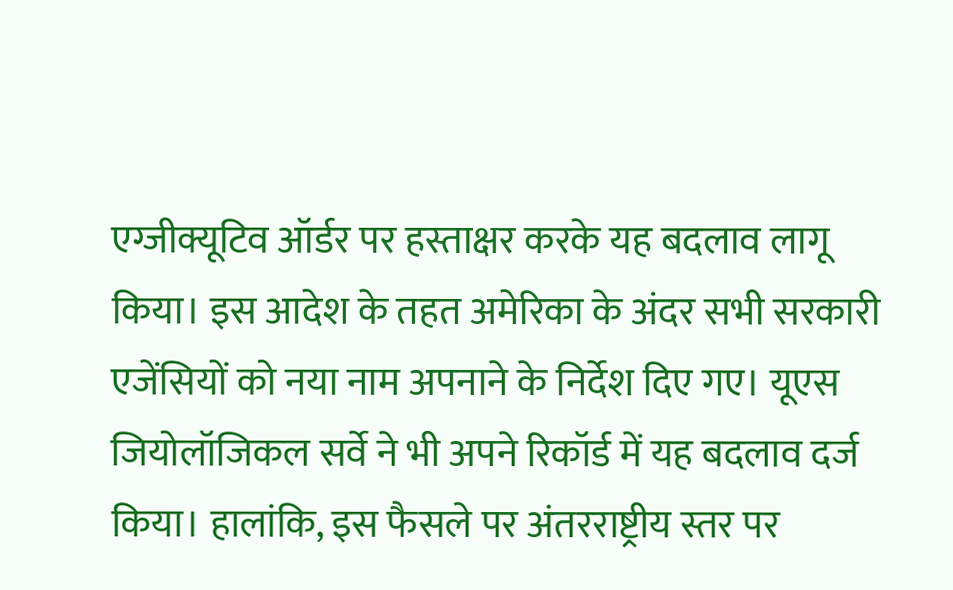एग्जीक्यूटिव ऑर्डर पर हस्ताक्षर करके यह बदलाव लागू किया। इस आदेश के तहत अमेरिका के अंदर सभी सरकारी एजेंसियों को नया नाम अपनाने के निर्देश दिए गए। यूएस जियोलॉजिकल सर्वे ने भी अपने रिकॉर्ड में यह बदलाव दर्ज किया। हालांकि, इस फैसले पर अंतरराष्ट्रीय स्तर पर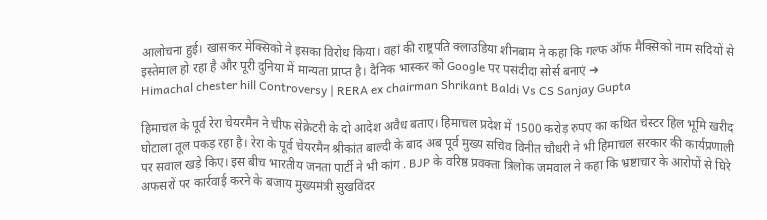आलोचना हुई। खासकर मेक्सिको ने इसका विरोध किया। वहां की राष्ट्रपति क्लाउडिया शीनबाम ने कहा कि गल्फ ऑफ मैक्सिको नाम सदियों से इस्तेमाल हो रहा है और पूरी दुनिया में मान्यता प्राप्त है। दैनिक भास्कर को Google पर पसंदीदा सोर्स बनाएं ➔
Himachal chester hill Controversy | RERA ex chairman Shrikant Baldi Vs CS Sanjay Gupta

हिमाचल के पूर्व रेरा चेयरमैन ने चीफ सेक्रेटरी के दो आदेश अवैध बताए। हिमाचल प्रदेश में 1500 करोड़ रुपए का कथित चेस्टर हिल भूमि खरीद घोटाला तूल पकड़ रहा है। रेरा के पूर्व चेयरमैन श्रीकांत बाल्दी के बाद अब पूर्व मुख्य सचिव विनीत चौधरी ने भी हिमाचल सरकार की कार्यप्रणाली पर सवाल खड़े किए। इस बीच भारतीय जनता पार्टी ने भी कांग . BJP के वरिष्ठ प्रवक्ता त्रिलोक जमवाल ने कहा कि भ्रष्टाचार के आरोपों से घिरे अफसरों पर कार्रवाई करने के बजाय मुख्यमंत्री सुखविंदर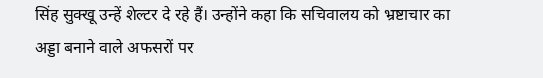सिंह सुक्खू उन्हें शेल्टर दे रहे हैं। उन्होंने कहा कि सचिवालय को भ्रष्टाचार का अड्डा बनाने वाले अफसरों पर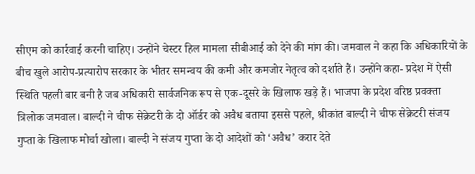सीएम को कार्रवाई करनी चाहिए। उन्होंने चेस्टर हिल मामला सीबीआई को देने की मांग की। जमवाल ने कहा कि अधिकारियों के बीच खुले आरोप-प्रत्यारोप सरकार के भीतर समन्वय की कमी और कमजोर नेतृत्व को दर्शाते हैं। उन्होंने कहा- प्रदेश में ऐसी स्थिति पहली बार बनी है जब अधिकारी सार्वजनिक रूप से एक-दूसरे के खिलाफ खड़े हैं। भाजपा के प्रदेश वरिष्ठ प्रवक्ता त्रिलोक जमवाल। बाल्दी ने चीफ सेक्रेटरी के दो ऑर्डर को अवैध बताया इससे पहले, श्रीकांत बाल्दी ने चीफ सेक्रेटरी संजय गुप्ता के खिलाफ मोर्चा खोला। बाल्दी ने संजय गुप्ता के दो आदेशों को ‘अवैध’ करार देते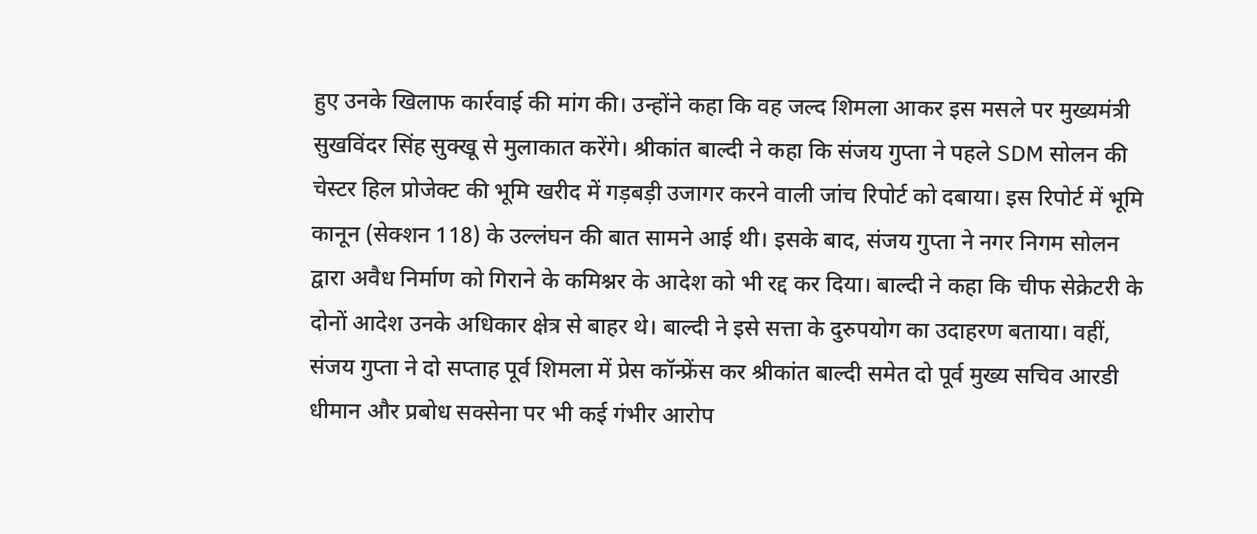हुए उनके खिलाफ कार्रवाई की मांग की। उन्होंने कहा कि वह जल्द शिमला आकर इस मसले पर मुख्यमंत्री सुखविंदर सिंह सुक्खू से मुलाकात करेंगे। श्रीकांत बाल्दी ने कहा कि संजय गुप्ता ने पहले SDM सोलन की चेस्टर हिल प्रोजेक्ट की भूमि खरीद में गड़बड़ी उजागर करने वाली जांच रिपोर्ट को दबाया। इस रिपोर्ट में भूमि कानून (सेक्शन 118) के उल्लंघन की बात सामने आई थी। इसके बाद, संजय गुप्ता ने नगर निगम सोलन द्वारा अवैध निर्माण को गिराने के कमिश्नर के आदेश को भी रद्द कर दिया। बाल्दी ने कहा कि चीफ सेक्रेटरी के दोनों आदेश उनके अधिकार क्षेत्र से बाहर थे। बाल्दी ने इसे सत्ता के दुरुपयोग का उदाहरण बताया। वहीं, संजय गुप्ता ने दो सप्ताह पूर्व शिमला में प्रेस कॉन्फ्रेंस कर श्रीकांत बाल्दी समेत दो पूर्व मुख्य सचिव आरडी धीमान और प्रबोध सक्सेना पर भी कई गंभीर आरोप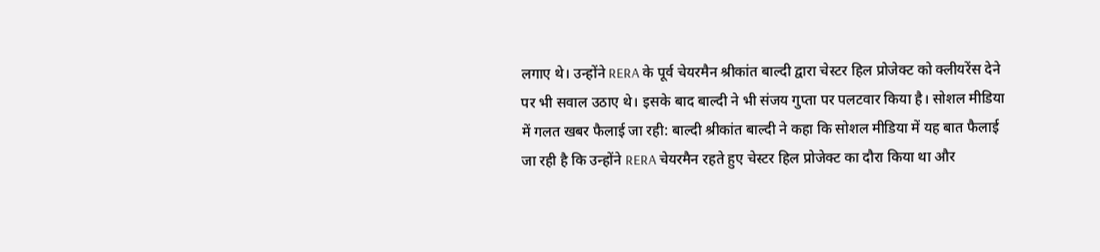लगाए थे। उन्होंने RERA के पूर्व चेयरमैन श्रीकांत बाल्दी द्वारा चेस्टर हिल प्रोजेक्ट को क्लीयरेंस देने पर भी सवाल उठाए थे। इसके बाद बाल्दी ने भी संजय गुप्ता पर पलटवार किया है। सोशल मीडिया में गलत खबर फैलाई जा रही: बाल्दी श्रीकांत बाल्दी ने कहा कि सोशल मीडिया में यह बात फैलाई जा रही है कि उन्होंने RERA चेयरमैन रहते हुए चेस्टर हिल प्रोजेक्ट का दौरा किया था और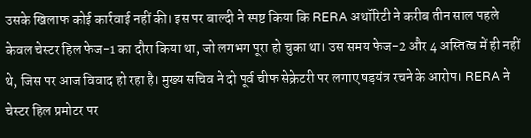उसके खिलाफ कोई कार्रवाई नहीं की। इस पर बाल्दी ने स्पष्ट किया कि RERA अथॉरिटी ने करीब तीन साल पहले केवल चेस्टर हिल फेज-1 का दौरा किया था, जो लगभग पूरा हो चुका था। उस समय फेज-2 और 4 अस्तित्व में ही नहीं थे, जिस पर आज विवाद हो रहा है। मुख्य सचिव ने दो पूर्व चीफ सेक्रेटरी पर लगाए षड़यंत्र रचने के आरोप। RERA ने चेस्टर हिल प्रमोटर पर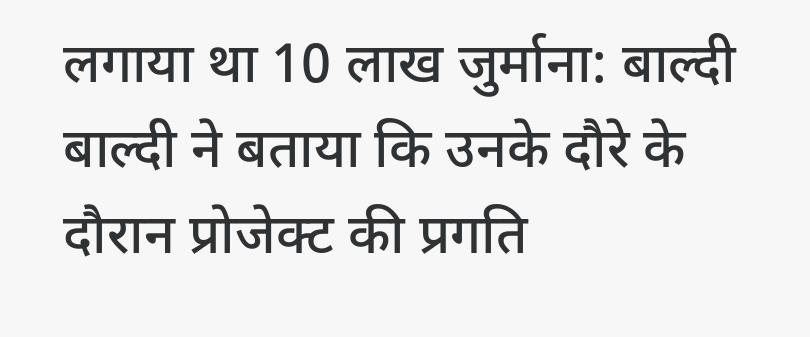लगाया था 10 लाख जुर्माना: बाल्दी बाल्दी ने बताया कि उनके दौरे के दौरान प्रोजेक्ट की प्रगति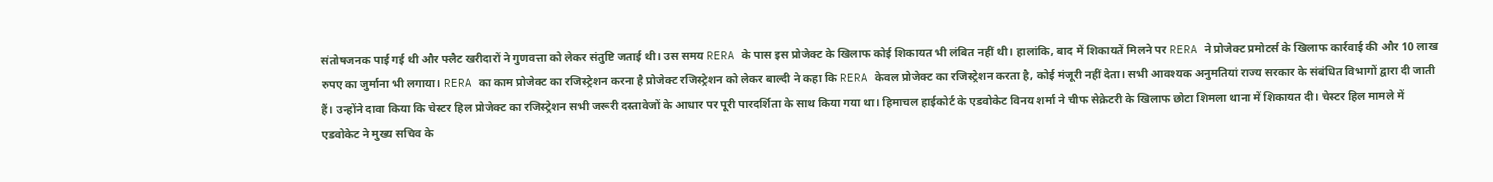संतोषजनक पाई गई थी और फ्लैट खरीदारों ने गुणवत्ता को लेकर संतुष्टि जताई थी। उस समय RERA के पास इस प्रोजेक्ट के खिलाफ कोई शिकायत भी लंबित नहीं थी। हालांकि, बाद में शिकायतें मिलने पर RERA ने प्रोजेक्ट प्रमोटर्स के खिलाफ कार्रवाई की और 10 लाख रुपए का जुर्माना भी लगाया। RERA का काम प्रोजेक्ट का रजिस्ट्रेशन करना है प्रोजेक्ट रजिस्ट्रेशन को लेकर बाल्दी ने कहा कि RERA केवल प्रोजेक्ट का रजिस्ट्रेशन करता है, कोई मंजूरी नहीं देता। सभी आवश्यक अनुमतियां राज्य सरकार के संबंधित विभागों द्वारा दी जाती हैं। उन्होंने दावा किया कि चेस्टर हिल प्रोजेक्ट का रजिस्ट्रेशन सभी जरूरी दस्तावेजों के आधार पर पूरी पारदर्शिता के साथ किया गया था। हिमाचल हाईकोर्ट के एडवोकेट विनय शर्मा ने चीफ सेक्रेटरी के खिलाफ छोटा शिमला थाना में शिकायत दी। चेस्टर हिल मामले में एडवोकेट ने मुख्य सचिव के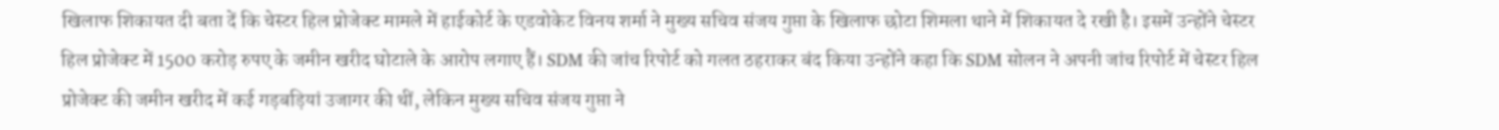खिलाफ शिकायत दी बता दें कि चेस्टर हिल प्रोजेक्ट मामले में हाईकोर्ट के एडवोकेट विनय शर्मा ने मुख्य सचिव संजय गुप्ता के खिलाफ छोटा शिमला थाने में शिकायत दे रखी है। इसमें उन्होंने चेस्टर हिल प्रोजेक्ट में 1500 करोड़ रुपए के जमीन खरीद घोटाले के आरोप लगाए हैं। SDM की जांच रिपोर्ट को गलत ठहराकर बंद किया उन्होंने कहा कि SDM सोलन ने अपनी जांच रिपोर्ट में चेस्टर हिल प्रोजेक्ट की जमीन खरीद में कई गड़बड़ियां उजागर की थीं, लेकिन मुख्य सचिव संजय गुप्ता ने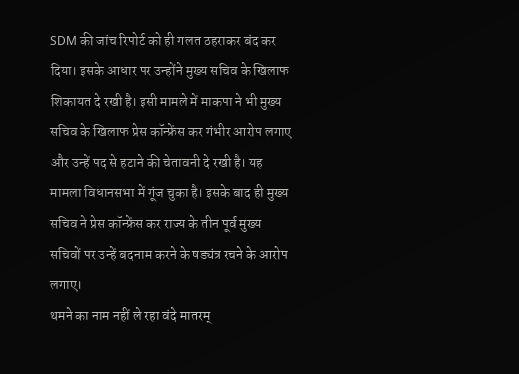SDM की जांच रिपोर्ट को ही गलत ठहराकर बंद कर दिया। इसके आधार पर उन्होंने मुख्य सचिव के खिलाफ शिकायत दे रखी है। इसी मामले में माकपा ने भी मुख्य सचिव के खिलाफ प्रेस कॉन्फ्रेंस कर गंभीर आरोप लगाए और उन्हें पद से हटाने की चेतावनी दे रखी है। यह मामला विधानसभा में गूंज चुका है। इसके बाद ही मुख्य सचिव ने प्रेस कॉन्फ्रेंस कर राज्य के तीन पूर्व मुख्य सचिवों पर उन्हें बदनाम करने के षड्यंत्र रचने के आरोप लगाए।
थमने का नाम नहीं ले रहा वंदे मातरम्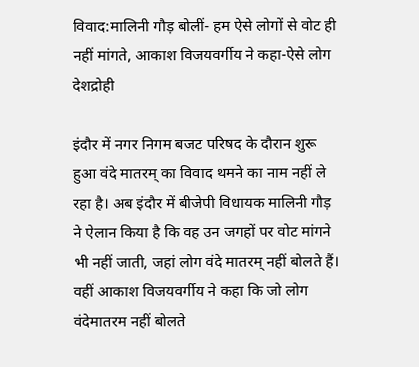विवाद:मालिनी गौड़ बोलीं- हम ऐसे लोगों से वोट ही नहीं मांगते, आकाश विजयवर्गीय ने कहा-ऐसे लोग देशद्रोही

इंदौर में नगर निगम बजट परिषद के दौरान शुरू हुआ वंदे मातरम् का विवाद थमने का नाम नहीं ले रहा है। अब इंदौर में बीजेपी विधायक मालिनी गौड़ ने ऐलान किया है कि वह उन जगहों पर वोट मांगने भी नहीं जाती, जहां लोग वंदे मातरम् नहीं बोलते हैं। वहीं आकाश विजयवर्गीय ने कहा कि जो लोग वंदेमातरम नहीं बोलते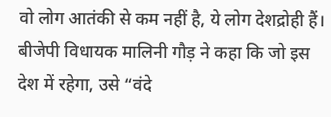वो लोग आतंकी से कम नहीं है, ये लोग देशद्रोही हैं। बीजेपी विधायक मालिनी गौड़ ने कहा कि जो इस देश में रहेगा, उसे “वंदे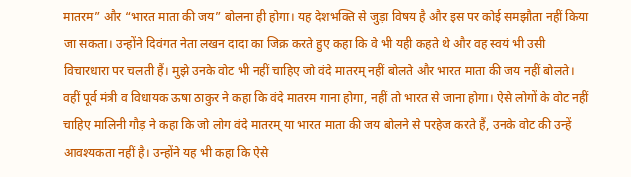मातरम” और “भारत माता की जय” बोलना ही होगा। यह देशभक्ति से जुड़ा विषय है और इस पर कोई समझौता नहीं किया जा सकता। उन्होंने दिवंगत नेता लखन दादा का जिक्र करते हुए कहा कि वे भी यही कहते थे और वह स्वयं भी उसी विचारधारा पर चलती हैं। मुझे उनके वोट भी नहीं चाहिए जो वंदे मातरम् नहीं बोलते और भारत माता की जय नहीं बोलते। वहीं पूर्व मंत्री व विधायक ऊषा ठाकुर ने कहा कि वंदे मातरम गाना होगा, नहीं तो भारत से जाना होगा। ऐसे लोगों के वोट नहीं चाहिए मालिनी गौड़ ने कहा कि जो लोग वंदे मातरम् या भारत माता की जय बोलने से परहेज करते हैं, उनके वोट की उन्हें आवश्यकता नहीं है। उन्होंने यह भी कहा कि ऐसे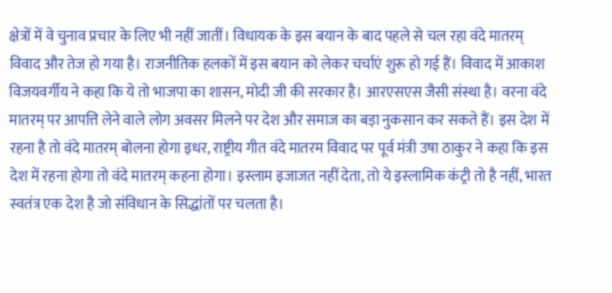क्षेत्रों में वे चुनाव प्रचार के लिए भी नहीं जातीं। विधायक के इस बयान के बाद पहले से चल रहा वंदे मातरम् विवाद और तेज हो गया है। राजनीतिक हलकों में इस बयान को लेकर चर्चाएं शुरू हो गई हैं। विवाद में आकाश विजयवर्गीय ने कहा कि ये तो भाजपा का शासन, मोदी जी की सरकार है। आरएसएस जैसी संस्था है। वरना वंदे मातरम् पर आपत्ति लेने वाले लोग अवसर मिलने पर देश और समाज का बड़ा नुकसान कर सकते हैं। इस देश में रहना है तो वंदे मातरम् बोलना होगा इधर, राष्ट्रीय गीत वंदे मातरम विवाद पर पूर्व मंत्री उषा ठाकुर ने कहा कि इस देश में रहना होगा तो वंदे मातरम् कहना होगा। इस्लाम इजाजत नहीं देता, तो ये इस्लामिक कंट्री तो है नहीं, भारत स्वतंत्र एक देश है जो संविधान के सिद्धांतों पर चलता है।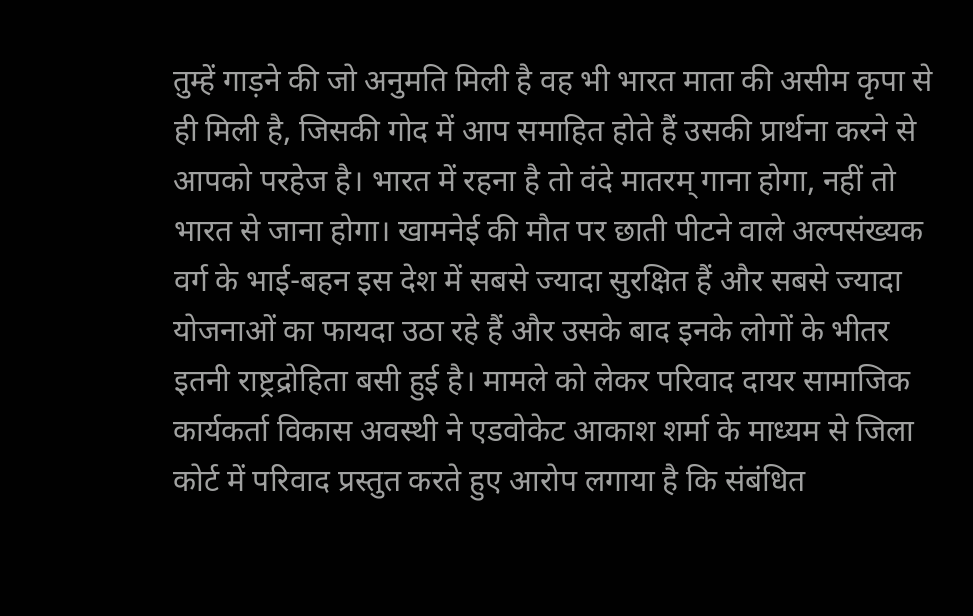तुम्हें गाड़ने की जो अनुमति मिली है वह भी भारत माता की असीम कृपा से ही मिली है, जिसकी गोद में आप समाहित होते हैं उसकी प्रार्थना करने से आपको परहेज है। भारत में रहना है तो वंदे मातरम् गाना होगा, नहीं तो भारत से जाना होगा। खामनेई की मौत पर छाती पीटने वाले अल्पसंख्यक वर्ग के भाई-बहन इस देश में सबसे ज्यादा सुरक्षित हैं और सबसे ज्यादा योजनाओं का फायदा उठा रहे हैं और उसके बाद इनके लोगों के भीतर इतनी राष्ट्रद्रोहिता बसी हुई है। मामले को लेकर परिवाद दायर सामाजिक कार्यकर्ता विकास अवस्थी ने एडवोकेट आकाश शर्मा के माध्यम से जिला कोर्ट में परिवाद प्रस्तुत करते हुए आरोप लगाया है कि संबंधित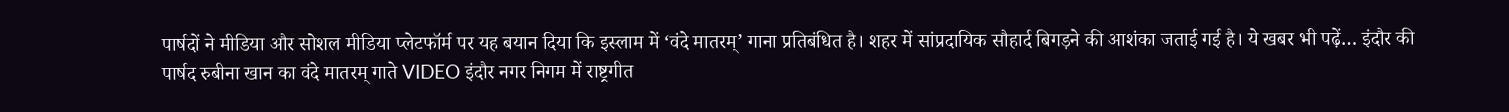पार्षदों ने मीडिया और सोशल मीडिया प्लेटफॉर्म पर यह बयान दिया कि इस्लाम में ‘वंदे मातरम्’ गाना प्रतिबंधित है। शहर में सांप्रदायिक सौहार्द बिगड़ने की आशंका जताई गई है। ये खबर भी पढ़ें… इंदौर की पार्षद रुबीना खान का वंदे मातरम् गाते VIDEO इंदौर नगर निगम में राष्ट्रगीत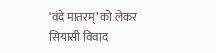‘वंदे मातरम्’ को लेकर सियासी विवाद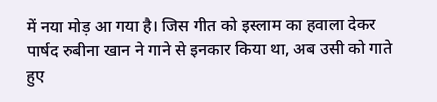में नया मोड़ आ गया है। जिस गीत को इस्लाम का हवाला देकर पार्षद रुबीना खान ने गाने से इनकार किया था, अब उसी को गाते हुए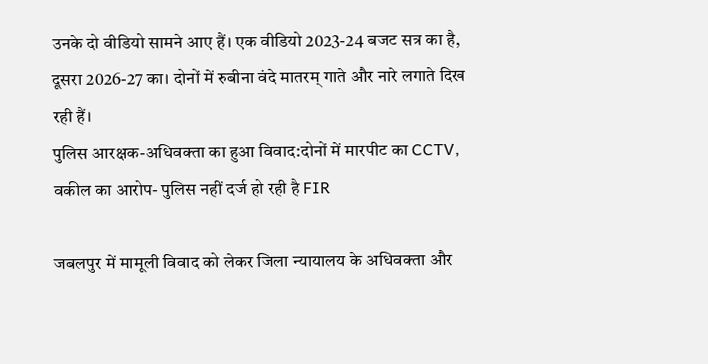उनके दो वीडियो सामने आए हैं। एक वीडियो 2023-24 बजट सत्र का है, दूसरा 2026-27 का। दोनों में रुबीना वंदे मातरम् गाते और नारे लगाते दिख रही हैं।
पुलिस आरक्षक-अधिवक्ता का हुआ विवाद:दोनों में मारपीट का CCTV, वकील का आरोप- पुलिस नहीं दर्ज हो रही है FIR

जबलपुर में मामूली विवाद को लेकर जिला न्यायालय के अधिवक्ता और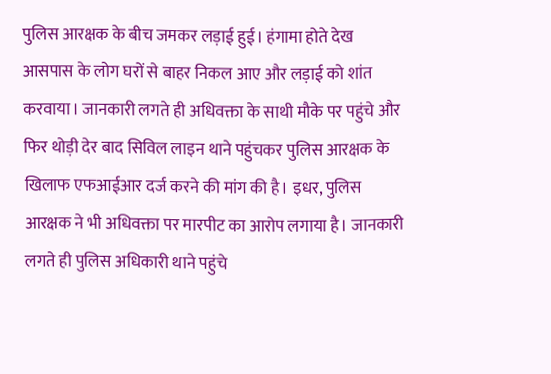पुलिस आरक्षक के बीच जमकर लड़ाई हुई। हंगामा होते देख आसपास के लोग घरों से बाहर निकल आए और लड़ाई को शांत करवाया। जानकारी लगते ही अधिवक्ता के साथी मौके पर पहुंचे और फिर थोड़ी देर बाद सिविल लाइन थाने पहुंचकर पुलिस आरक्षक के खिलाफ एफआईआर दर्ज करने की मांग की है। इधर, पुलिस आरक्षक ने भी अधिवक्ता पर मारपीट का आरोप लगाया है। जानकारी लगते ही पुलिस अधिकारी थाने पहुंचे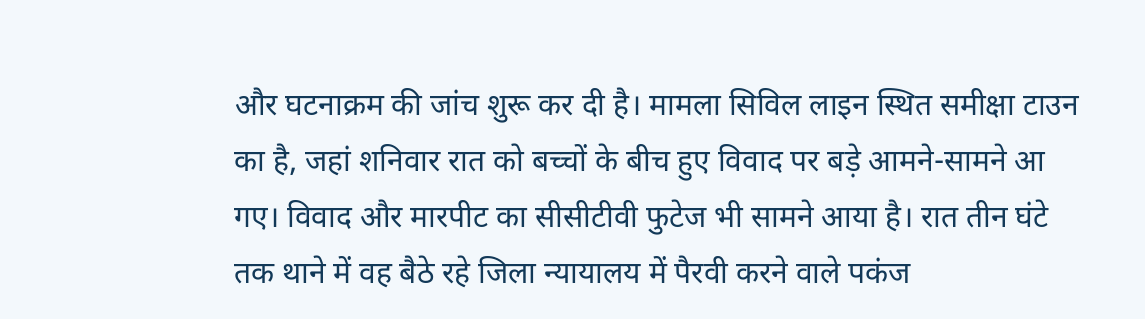और घटनाक्रम की जांच शुरू कर दी है। मामला सिविल लाइन स्थित समीक्षा टाउन का है, जहां शनिवार रात को बच्चों के बीच हुए विवाद पर बड़े आमने-सामने आ गए। विवाद और मारपीट का सीसीटीवी फुटेज भी सामने आया है। रात तीन घंटे तक थाने में वह बैठे रहे जिला न्यायालय में पैरवी करने वाले पकंज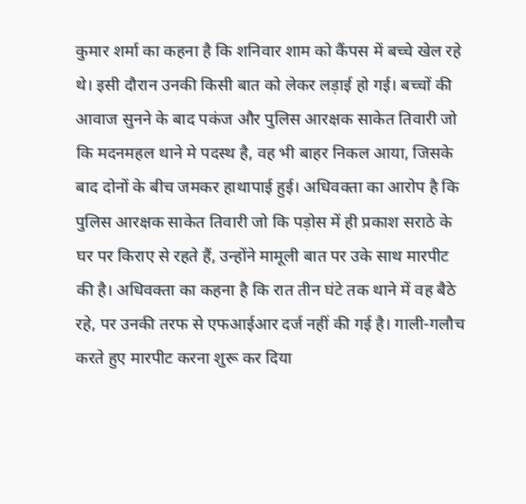कुमार शर्मा का कहना है कि शनिवार शाम को कैंपस में बच्चे खेल रहे थे। इसी दौरान उनकी किसी बात को लेकर लड़ाई हो गई। बच्चों की आवाज सुनने के बाद पकंज और पुलिस आरक्षक साकेत तिवारी जो कि मदनमहल थाने मे पदस्थ है, वह भी बाहर निकल आया, जिसके बाद दोनों के बीच जमकर हाथापाई हुई। अधिवक्ता का आरोप है कि पुलिस आरक्षक साकेत तिवारी जो कि पड़ोस में ही प्रकाश सराठे के घर पर किराए से रहते हैं, उन्होंने मामूली बात पर उके साथ मारपीट की है। अधिवक्ता का कहना है कि रात तीन घंटे तक थाने में वह बैठे रहे, पर उनकी तरफ से एफआईआर दर्ज नहीं की गई है। गाली-गलौच करते हुए मारपीट करना शुरू कर दिया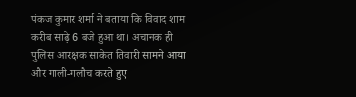पंकज कुमार शर्मा ने बताया कि विवाद शाम करीब साढ़े 6 बजे हुआ था। अचानक ही पुलिस आरक्षक साकेत तिवारी सामने आया और गाली-गलौच करते हुए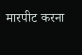मारपीट करना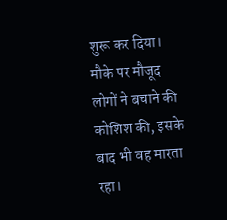शुरू कर दिया। मौके पर मौजूद लोगों ने बचाने की कोशिश की, इसके बाद भी वह मारता रहा।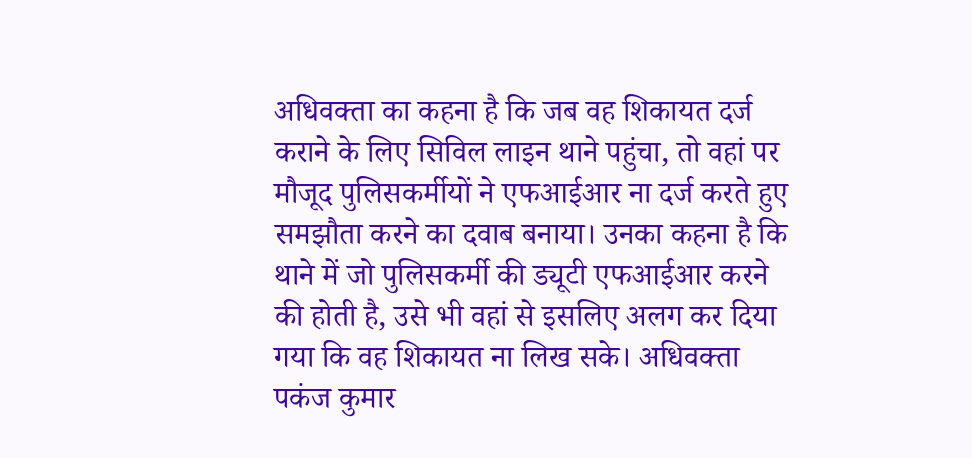अधिवक्ता का कहना है कि जब वह शिकायत दर्ज कराने के लिए सिविल लाइन थाने पहुंचा, तो वहां पर मौजूद पुलिसकर्मीयों ने एफआईआर ना दर्ज करते हुए समझौता करने का दवाब बनाया। उनका कहना है कि थाने में जो पुलिसकर्मी की ड्यूटी एफआईआर करने की होती है, उसे भी वहां से इसलिए अलग कर दिया गया कि वह शिकायत ना लिख सके। अधिवक्ता पकंज कुमार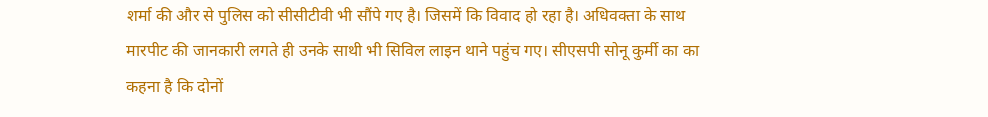शर्मा की और से पुलिस को सीसीटीवी भी सौंपे गए है। जिसमें कि विवाद हो रहा है। अधिवक्ता के साथ मारपीट की जानकारी लगते ही उनके साथी भी सिविल लाइन थाने पहुंच गए। सीएसपी सोनू कुर्मी का का कहना है कि दोनों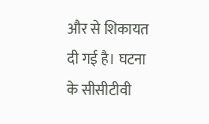और से शिकायत दी गई है। घटना के सीसीटीवी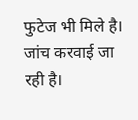फुटेज भी मिले है। जांच करवाई जा रही है।